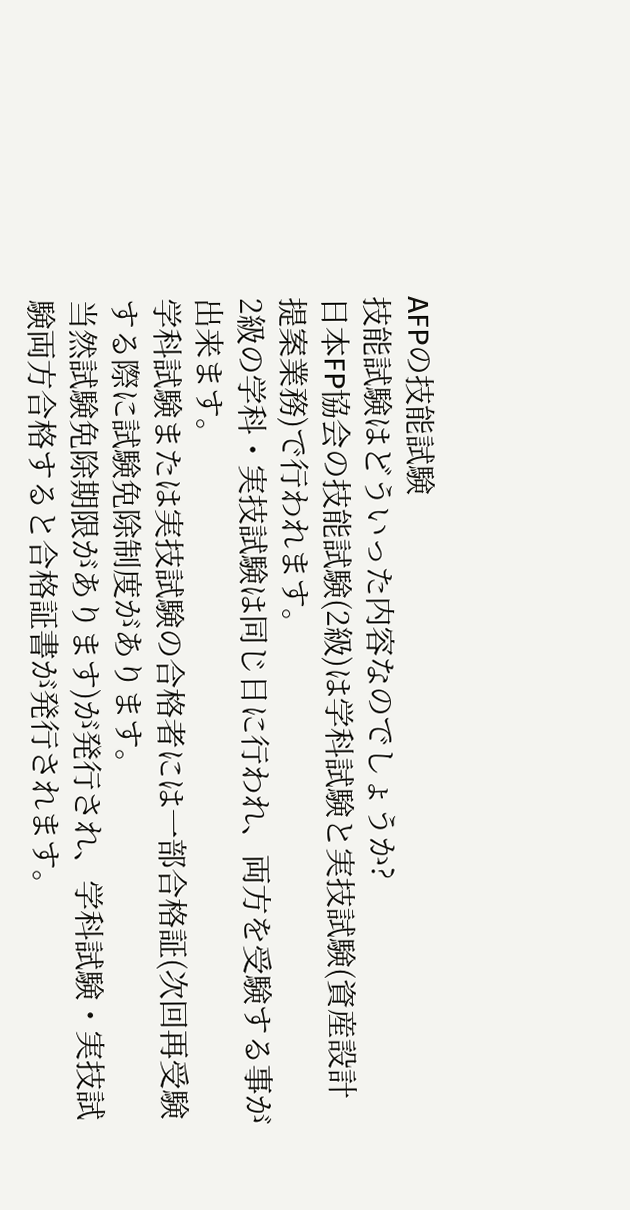AFPの技能試験
技能試験はどういった内容なのでしょうか?
日本FP協会の技能試験(2級)は学科試験と実技試験(資産設計提案業務)で行われます。
2級の学科・実技試験は同じ日に行われ、両方を受験する事が出来ます。
学科試験または実技試験の合格者には一部合格証(次回再受験する際に試験免除制度があります。
当然試験免除期限があります)が発行され、学科試験・実技試験両方合格すると合格証書が発行されます。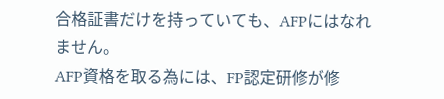合格証書だけを持っていても、AFPにはなれません。
AFP資格を取る為には、FP認定研修が修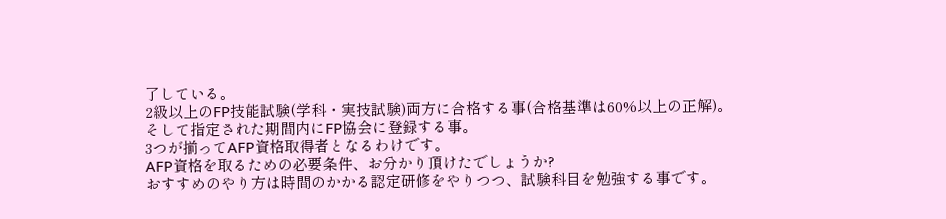了している。
2級以上のFP技能試験(学科・実技試験)両方に合格する事(合格基準は60%以上の正解)。
そして指定された期間内にFP協会に登録する事。
3つが揃ってAFP資格取得者となるわけです。
AFP資格を取るための必要条件、お分かり頂けたでしょうか?
おすすめのやり方は時間のかかる認定研修をやりつつ、試験科目を勉強する事です。